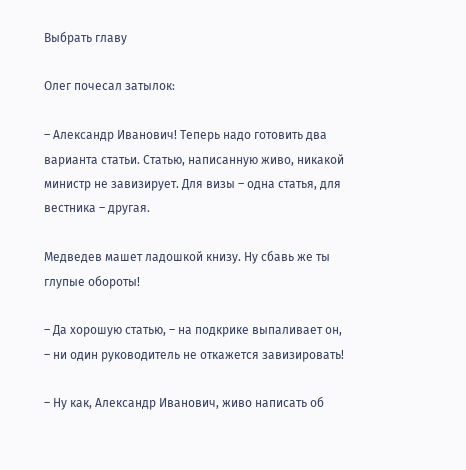Выбрать главу

Олег почесал затылок:

– Александр Иванович! Теперь надо готовить два варианта статьи. Статью, написанную живо, никакой министр не завизирует. Для визы – одна статья, для вестника – другая.

Медведев машет ладошкой книзу. Ну сбавь же ты глупые обороты!

– Да хорошую статью, – на подкрике выпаливает он, – ни один руководитель не откажется завизировать!

– Ну как, Александр Иванович, живо написать об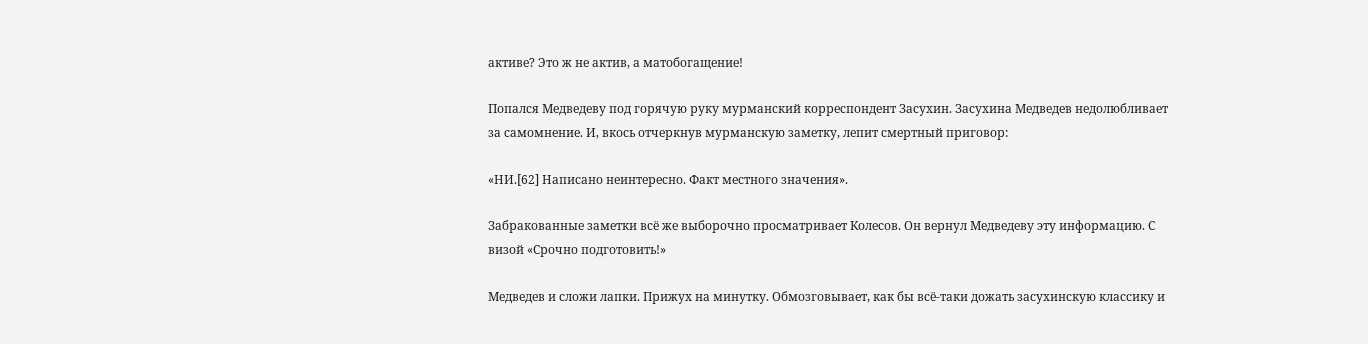активе? Это ж не актив, а матобогащение!

Попался Медведеву под горячую руку мурманский корреспондент Засухин. Засухина Медведев недолюбливает за самомнение. И, вкось отчеркнув мурманскую заметку, лепит смертный приговор:

«НИ.[62] Написано неинтересно. Факт местного значения».

Забракованные заметки всё же выборочно просматривает Колесов. Он вернул Медведеву эту информацию. С визой «Срочно подготовить!»

Медведев и сложи лапки. Прижух на минутку. Обмозговывает, как бы всё-таки дожать засухинскую классику и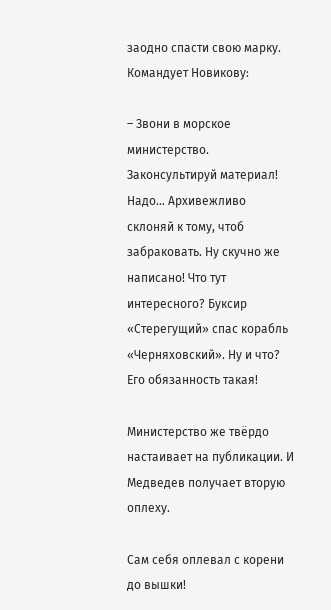заодно спасти свою марку. Командует Новикову:

– Звони в морское министерство. Законсультируй материал! Надо… Архивежливо склоняй к тому, чтоб забраковать. Ну скучно же написано! Что тут интересного? Буксир «Стерегущий» спас корабль «Черняховский». Ну и что? Его обязанность такая!

Министерство же твёрдо настаивает на публикации. И Медведев получает вторую оплеху.

Сам себя оплевал с корени до вышки!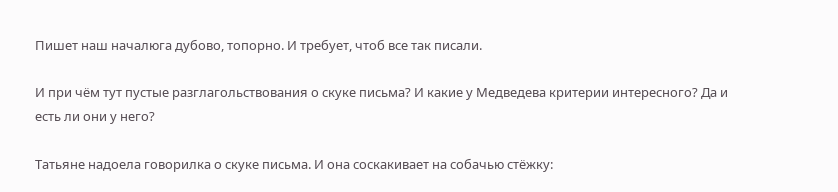Пишет наш началюга дубово, топорно. И требует, чтоб все так писали.

И при чём тут пустые разглагольствования о скуке письма? И какие у Медведева критерии интересного? Да и есть ли они у него?

Татьяне надоела говорилка о скуке письма. И она соскакивает на собачью стёжку: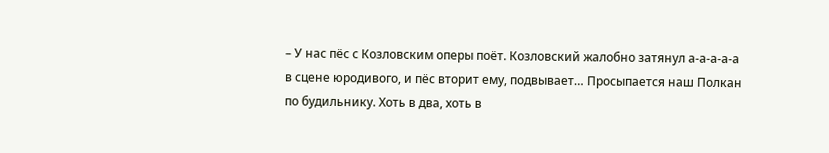– У нас пёс с Козловским оперы поёт. Козловский жалобно затянул а-а-а-а-а в сцене юродивого, и пёс вторит ему, подвывает… Просыпается наш Полкан по будильнику. Хоть в два, хоть в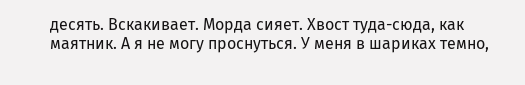десять. Вскакивает. Морда сияет. Хвост туда-сюда, как маятник. А я не могу проснуться. У меня в шариках темно,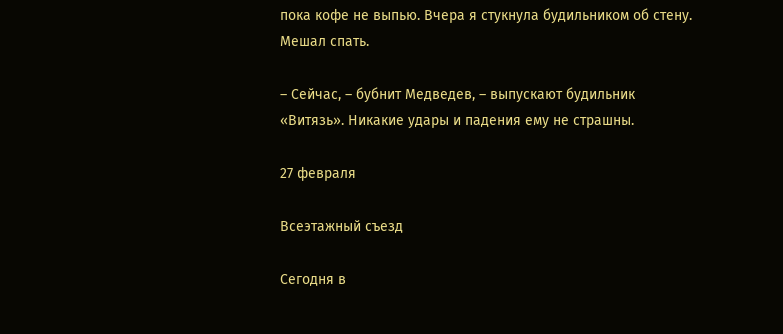пока кофе не выпью. Вчера я стукнула будильником об стену. Мешал спать.

– Сейчас, – бубнит Медведев, – выпускают будильник «Витязь». Никакие удары и падения ему не страшны.

27 февраля

Всеэтажный съезд

Сегодня в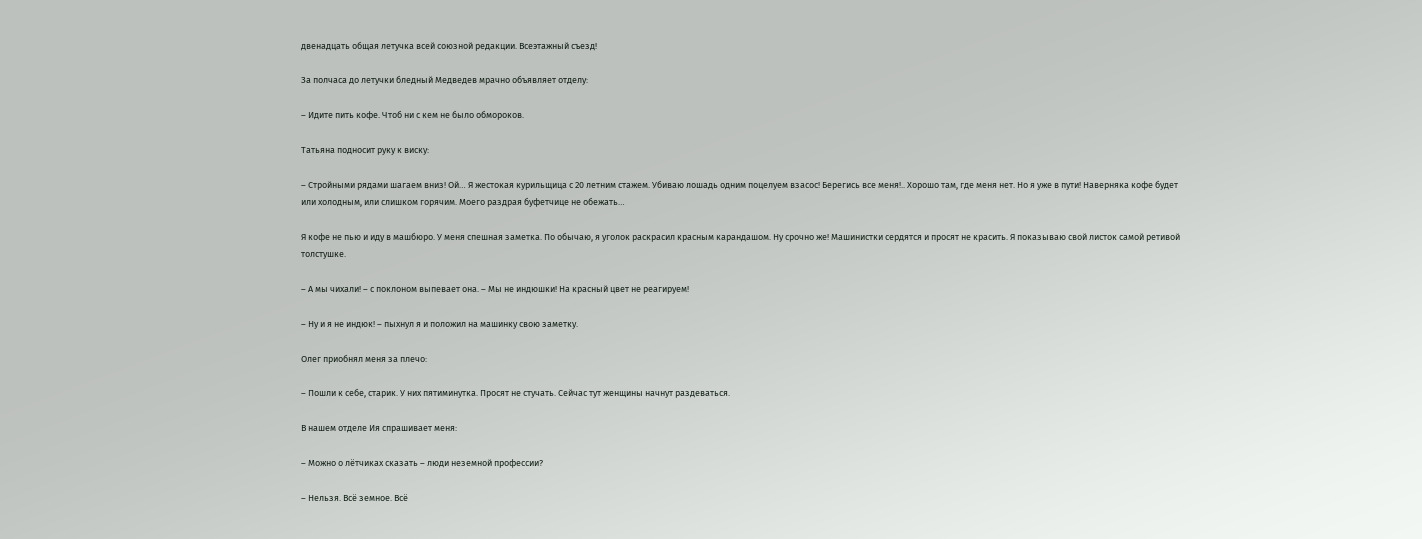двенадцать общая летучка всей союзной редакции. Всеэтажный съезд!

За полчаса до летучки бледный Медведев мрачно объявляет отделу:

– Идите пить кофе. Чтоб ни с кем не было обмороков.

Татьяна подносит руку к виску:

– Стройными рядами шагаем вниз! Ой… Я жестокая курильщица с 20 летним стажем. Убиваю лошадь одним поцелуем взасос! Берегись все меня!.. Хорошо там, где меня нет. Но я уже в пути! Наверняка кофе будет или холодным, или слишком горячим. Моего раздрая буфетчице не обежать…

Я кофе не пью и иду в машбюро. У меня спешная заметка. По обычаю, я уголок раскрасил красным карандашом. Ну срочно же! Машинистки сердятся и просят не красить. Я показываю свой листок самой ретивой толстушке.

– А мы чихали! – с поклоном выпевает она. – Мы не индюшки! На красный цвет не реагируем!

– Ну и я не индюк! – пыхнул я и положил на машинку свою заметку.

Олег приобнял меня за плечо:

– Пошли к себе, старик. У них пятиминутка. Просят не стучать. Сейчас тут женщины начнут раздеваться.

В нашем отделе Ия спрашивает меня:

– Можно о лётчиках сказать – люди неземной профессии?

– Нельзя. Всё земное. Всё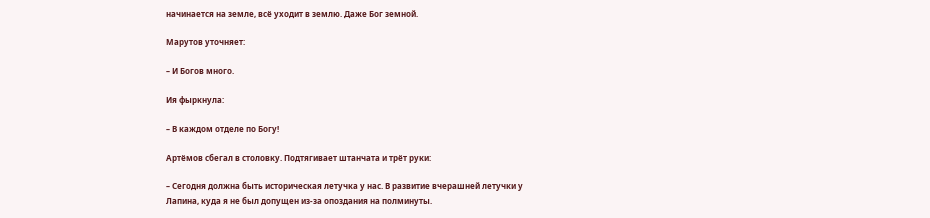начинается на земле, всё уходит в землю. Даже Бог земной.

Марутов уточняет:

– И Богов много.

Ия фыркнула:

– В каждом отделе по Богу!

Артёмов сбегал в столовку. Подтягивает штанчата и трёт руки:

– Сегодня должна быть историческая летучка у нас. В развитие вчерашней летучки у Лапина, куда я не был допущен из-за опоздания на полминуты.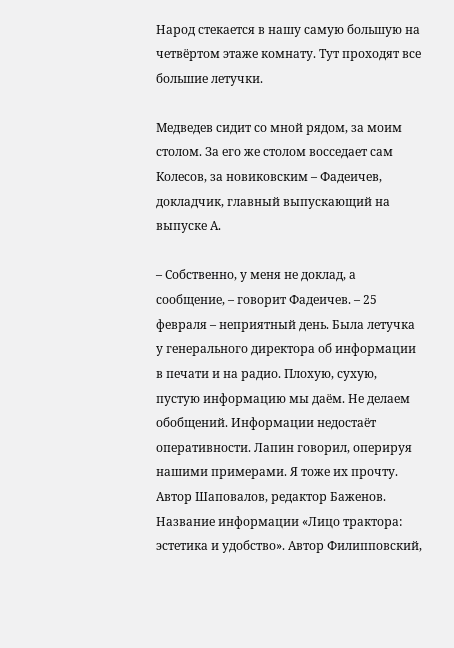Народ стекается в нашу самую большую на четвёртом этаже комнату. Тут проходят все большие летучки.

Медведев сидит со мной рядом, за моим столом. За его же столом восседает сам Колесов, за новиковским – Фадеичев, докладчик, главный выпускающий на выпуске А.

– Собственно, у меня не доклад, а сообщение, – говорит Фадеичев. – 25 февраля – неприятный день. Была летучка у генерального директора об информации в печати и на радио. Плохую, сухую, пустую информацию мы даём. Не делаем обобщений. Информации недостаёт оперативности. Лапин говорил, оперируя нашими примерами. Я тоже их прочту. Автор Шаповалов, редактор Баженов. Название информации «Лицо трактора: эстетика и удобство». Автор Филипповский,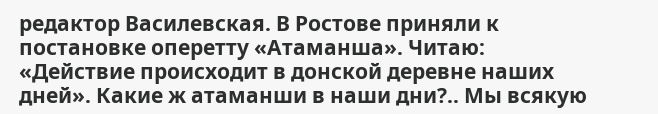редактор Василевская. В Ростове приняли к постановке оперетту «Атаманша». Читаю: «Действие происходит в донской деревне наших дней». Какие ж атаманши в наши дни?.. Мы всякую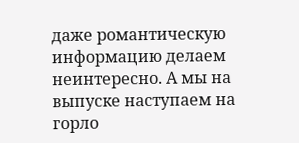даже романтическую информацию делаем неинтересно. А мы на выпуске наступаем на горло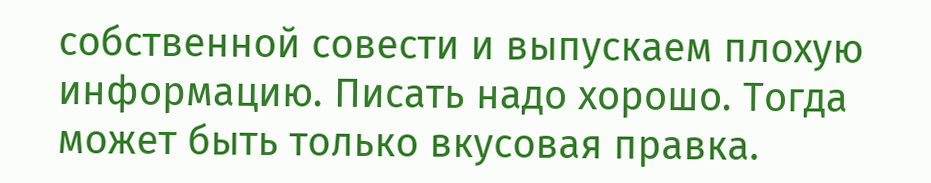собственной совести и выпускаем плохую информацию. Писать надо хорошо. Тогда может быть только вкусовая правка.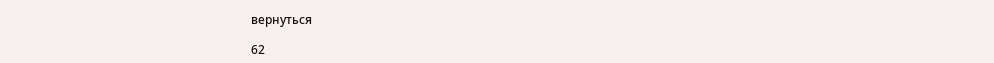вернуться

62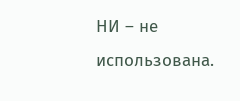НИ – не использована.